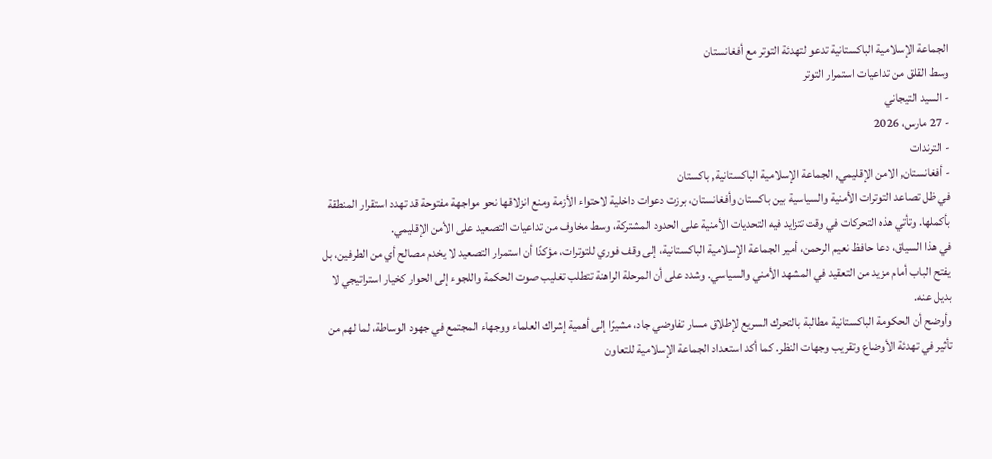الجماعة الإسلامية الباكستانية تدعو لتهدئة التوتر مع أفغانستان
وسط القلق من تداعيات استمرار التوتر
- السيد التيجاني
- 27 مارس، 2026
- الترندات
- أفغانستان, الامن الإقليمي, الجماعة الإسلامية الباكستانية, باكستان
في ظل تصاعد التوترات الأمنية والسياسية بين باكستان وأفغانستان، برزت دعوات داخلية لاحتواء الأزمة ومنع انزلاقها نحو مواجهة مفتوحة قد تهدد استقرار المنطقة بأكملها. وتأتي هذه التحركات في وقت تتزايد فيه التحديات الأمنية على الحدود المشتركة، وسط مخاوف من تداعيات التصعيد على الأمن الإقليمي.
في هذا السياق، دعا حافظ نعيم الرحمن، أمير الجماعة الإسلامية الباكستانية، إلى وقف فوري للتوترات، مؤكدًا أن استمرار التصعيد لا يخدم مصالح أي من الطرفين، بل يفتح الباب أمام مزيد من التعقيد في المشهد الأمني والسياسي. وشدد على أن المرحلة الراهنة تتطلب تغليب صوت الحكمة واللجوء إلى الحوار كخيار استراتيجي لا بديل عنه.
وأوضح أن الحكومة الباكستانية مطالبة بالتحرك السريع لإطلاق مسار تفاوضي جاد، مشيرًا إلى أهمية إشراك العلماء ووجهاء المجتمع في جهود الوساطة، لما لهم من تأثير في تهدئة الأوضاع وتقريب وجهات النظر. كما أكد استعداد الجماعة الإسلامية للتعاون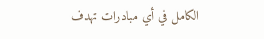الكامل في أي مبادرات تهدف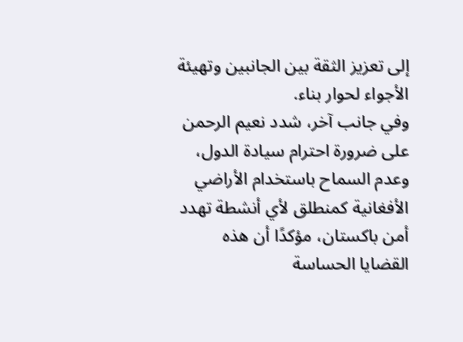إلى تعزيز الثقة بين الجانبين وتهيئة الأجواء لحوار بناء.
وفي جانب آخر، شدد نعيم الرحمن على ضرورة احترام سيادة الدول، وعدم السماح باستخدام الأراضي الأفغانية كمنطلق لأي أنشطة تهدد أمن باكستان، مؤكدًا أن هذه القضايا الحساسة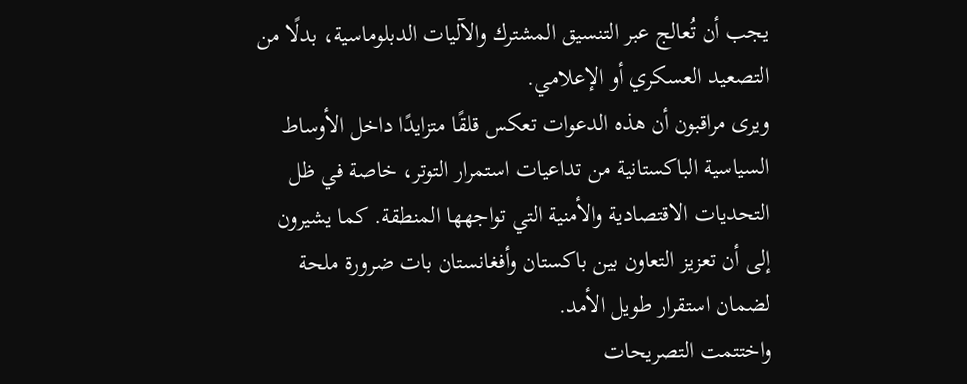يجب أن تُعالج عبر التنسيق المشترك والآليات الدبلوماسية، بدلًا من التصعيد العسكري أو الإعلامي.
ويرى مراقبون أن هذه الدعوات تعكس قلقًا متزايدًا داخل الأوساط السياسية الباكستانية من تداعيات استمرار التوتر، خاصة في ظل التحديات الاقتصادية والأمنية التي تواجهها المنطقة. كما يشيرون إلى أن تعزيز التعاون بين باكستان وأفغانستان بات ضرورة ملحة لضمان استقرار طويل الأمد.
واختتمت التصريحات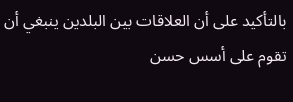بالتأكيد على أن العلاقات بين البلدين ينبغي أن تقوم على أسس حسن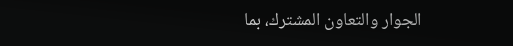الجوار والتعاون المشترك، بما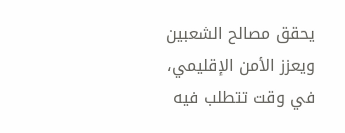يحقق مصالح الشعبين ويعزز الأمن الإقليمي، في وقت تتطلب فيه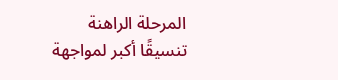المرحلة الراهنة تنسيقًا أكبر لمواجهة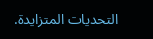التحديات المتزايدة.